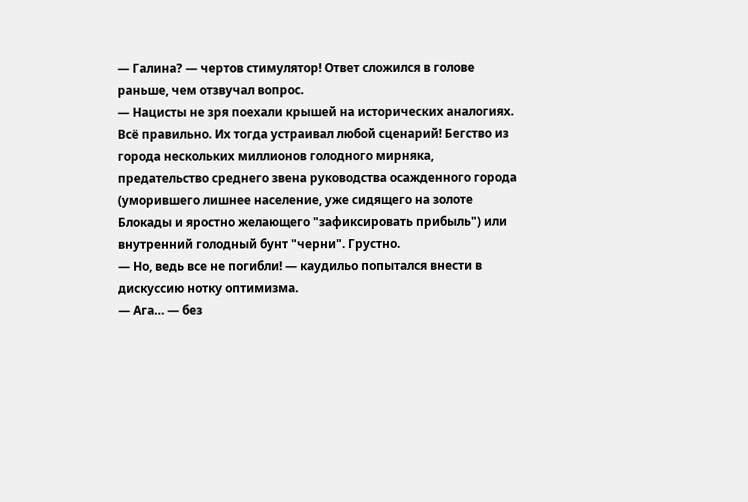— Галина? — чертов стимулятор! Ответ сложился в голове раньше, чем отзвучал вопрос.
— Нацисты не зря поехали крышей на исторических аналогиях. Всё правильно. Их тогда устраивал любой сценарий! Бегство из города нескольких миллионов голодного мирняка, предательство среднего звена руководства осажденного города (уморившего лишнее население, уже сидящего на золоте Блокады и яростно желающего "зафиксировать прибыль") или внутренний голодный бунт "черни". Грустно.
— Но, ведь все не погибли! — каудильо попытался внести в дискуссию нотку оптимизма.
— Ага… — без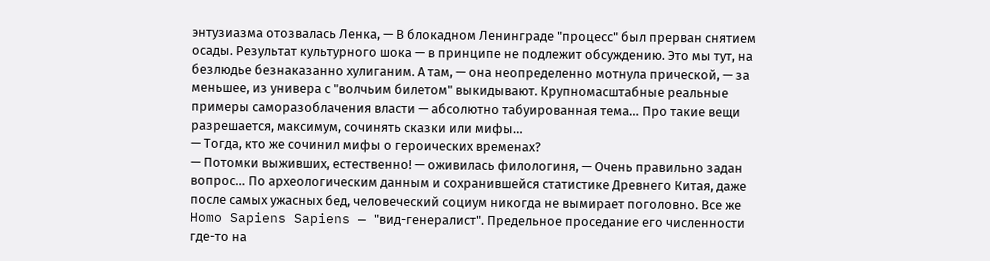энтузиазма отозвалась Ленка, — В блокадном Ленинграде "процесс" был прерван снятием осады. Результат культурного шока — в принципе не подлежит обсуждению. Это мы тут, на безлюдье безнаказанно хулиганим. А там, — она неопределенно мотнула прической, — за меньшее, из универа с "волчьим билетом" выкидывают. Крупномасштабные реальные примеры саморазоблачения власти — абсолютно табуированная тема… Про такие вещи разрешается, максимум, сочинять сказки или мифы…
— Тогда, кто же сочинил мифы о героических временах?
— Потомки выживших, естественно! — оживилась филологиня, — Очень правильно задан вопрос… По археологическим данным и сохранившейся статистике Древнего Китая, даже после самых ужасных бед, человеческий социум никогда не вымирает поголовно. Все же Homo Sapiens Sapiens — "вид-генералист". Предельное проседание его численности где-то на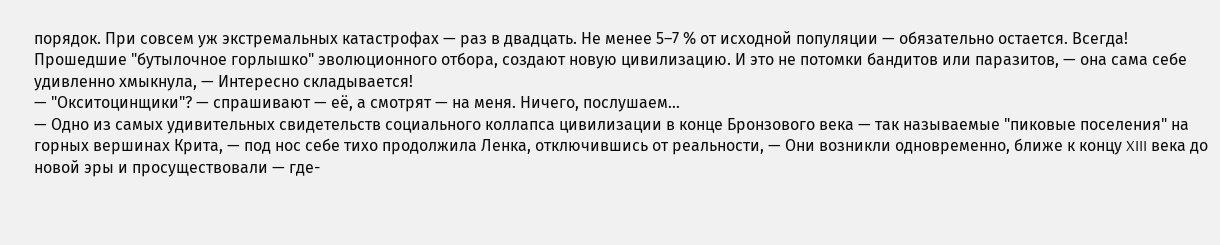порядок. При совсем уж экстремальных катастрофах — раз в двадцать. Не менее 5–7 % от исходной популяции — обязательно остается. Всегда! Прошедшие "бутылочное горлышко" эволюционного отбора, создают новую цивилизацию. И это не потомки бандитов или паразитов, — она сама себе удивленно хмыкнула, — Интересно складывается!
— "Окситоцинщики"? — спрашивают — её, а смотрят — на меня. Ничего, послушаем…
— Одно из самых удивительных свидетельств социального коллапса цивилизации в конце Бронзового века — так называемые "пиковые поселения" на горных вершинах Крита, — под нос себе тихо продолжила Ленка, отключившись от реальности, — Они возникли одновременно, ближе к концу XIII века до новой эры и просуществовали — где-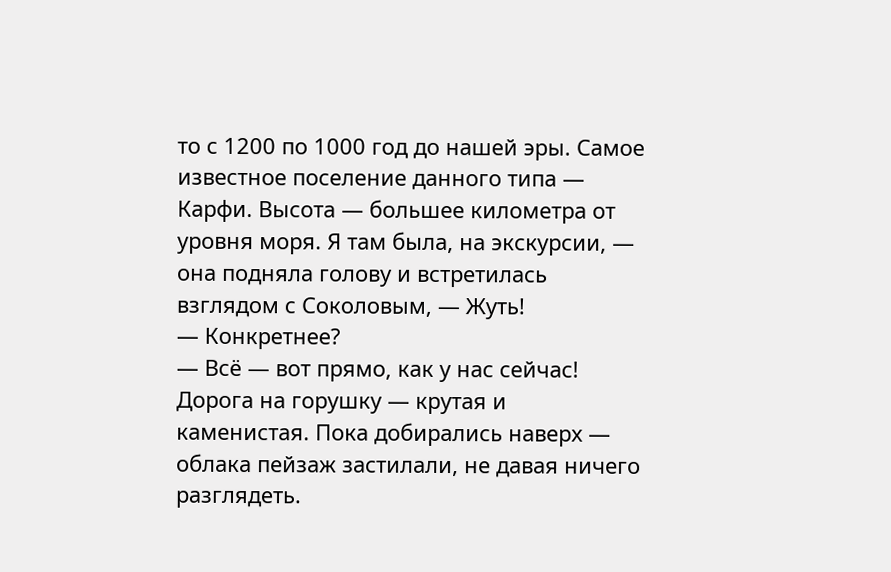то с 1200 по 1000 год до нашей эры. Самое известное поселение данного типа — Карфи. Высота — большее километра от уровня моря. Я там была, на экскурсии, — она подняла голову и встретилась взглядом с Соколовым, — Жуть!
— Конкретнее?
— Всё — вот прямо, как у нас сейчас! Дорога на горушку — крутая и каменистая. Пока добирались наверх — облака пейзаж застилали, не давая ничего разглядеть.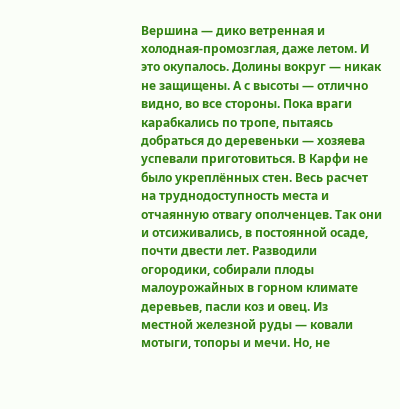Вершина — дико ветренная и холодная-промозглая, даже летом. И это окупалось. Долины вокруг — никак не защищены. А с высоты — отлично видно, во все стороны. Пока враги карабкались по тропе, пытаясь добраться до деревеньки — хозяева успевали приготовиться. В Карфи не было укреплённых стен. Весь расчет на труднодоступность места и отчаянную отвагу ополченцев. Так они и отсиживались, в постоянной осаде, почти двести лет. Разводили огородики, собирали плоды малоурожайных в горном климате деревьев, пасли коз и овец. Из местной железной руды — ковали мотыги, топоры и мечи. Но, не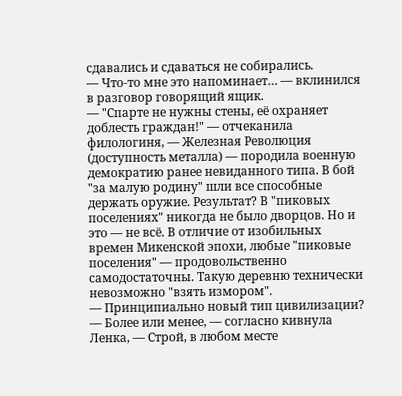сдавались и сдаваться не собирались.
— Что-то мне это напоминает… — вклинился в разговор говорящий ящик.
— "Спарте не нужны стены, её охраняет доблесть граждан!" — отчеканила филологиня, — Железная Революция (доступность металла) — породила военную демократию ранее невиданного типа. В бой "за малую родину" шли все способные держать оружие. Результат? В "пиковых поселениях" никогда не было дворцов. Но и это — не всё. В отличие от изобильных времен Микенской эпохи, любые "пиковые поселения" — продовольственно самодостаточны. Такую деревню технически невозможно "взять измором".
— Принципиально новый тип цивилизации?
— Более или менее, — согласно кивнула Ленка, — Строй, в любом месте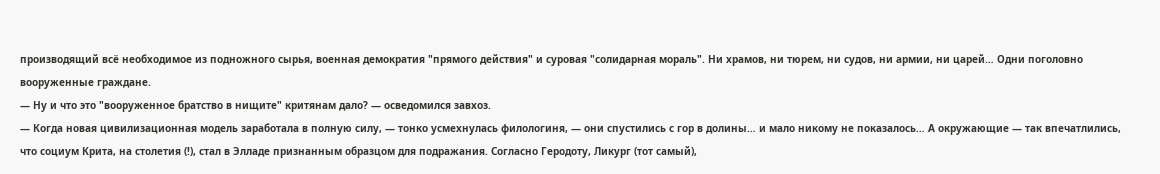производящий всё необходимое из подножного сырья, военная демократия "прямого действия" и суровая "солидарная мораль". Ни храмов, ни тюрем, ни судов, ни армии, ни царей… Одни поголовно вооруженные граждане.
— Ну и что это "вооруженное братство в нищите" критянам дало? — осведомился завхоз.
— Когда новая цивилизационная модель заработала в полную силу, — тонко усмехнулась филологиня, — они спустились с гор в долины… и мало никому не показалось… А окружающие — так впечатлились, что социум Крита, на столетия (!), стал в Элладе признанным образцом для подражания. Согласно Геродоту, Ликург (тот самый),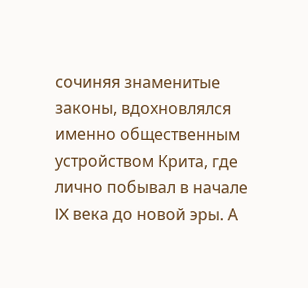сочиняя знаменитые законы, вдохновлялся именно общественным устройством Крита, где лично побывал в начале IX века до новой эры. А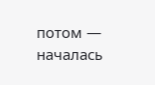потом — началась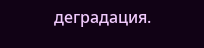деградация.